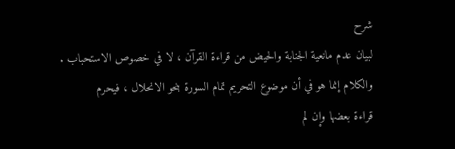شرح
لبيان عدم مانعية الجنابة والحيض من قراءة القرآن ، لا في خصوص الاستحباب .
والكلام إنما هو في أن موضوع التحريم تمام السورة بنحو الانحلال ، فيحرم
قراءة بعضها وإن لم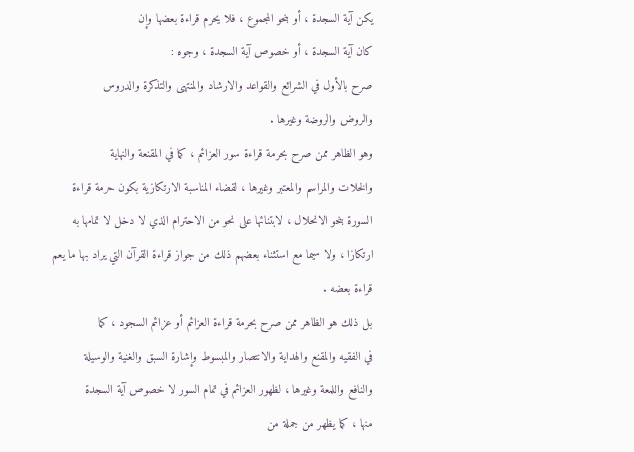يكن آية السجدة ، أو بنحو المجموع ، فلا يحرم قراءة بعضها وإن
كان آية السجدة ، أو خصوص آية السجدة ، وجوه :
صرح بالأول في الشرائع والقواعد والارشاد والمنتهى والتذكرة والدروس
والروض والروضة وغيرها .
وهو الظاهر ممن صرح بحرمة قراءة سور العزائم ، كما في المقنعة والنهاية
والخلات والمراسم والمعتبر وغيرها ، لقضاء المناسبة الارتكازية بكون حرمة قراءة
السورة بنحو الانحلال ، لابتنائها على نحو من الاحترام الذي لا دخل لا تمامها به
ارتكازا ، ولا سيما مع استثناء بعضهم ذلك من جواز قراءة القرآن التي يراد بها ما يعم
قراءة بعضه .
بل ذلك هو الظاهر ممن صرح بحرمة قراءة العزائم أو عزائم السجود ، كما
في الفقيه والمقنع والهداية والانتصار والمبسوط وإشارة السبق والغنية والوسيلة
والنافع واللمعة وغيرها ، لظهور العزائم في تمام السور لا خصوص آية السجدة
منها ، كما يظهر من جملة من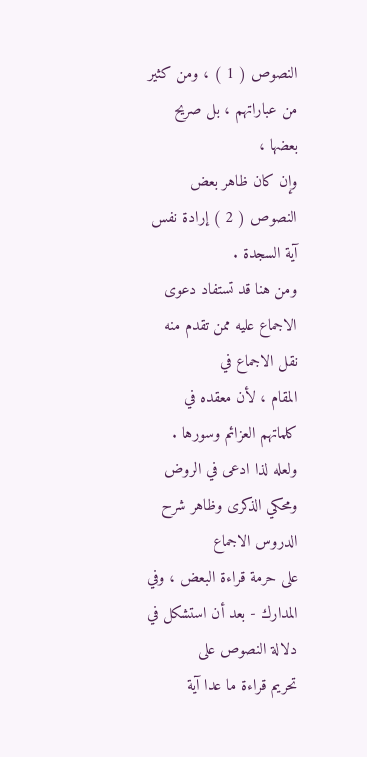النصوص ( 1 ) ، ومن كثير من عباراتهم ، بل صريح بعضها ،
وإن كان ظاهر بعض النصوص ( 2 ) إرادة نفس آية السجدة .
ومن هنا قد تستفاد دعوى الاجماع عليه ممن تقدم منه نقل الاجماع في
المقام ، لأن معقده في كلماتهم العزائم وسورها .
ولعله لذا ادعى في الروض ومحكي الذكرى وظاهر شرح الدروس الاجماع
على حرمة قراءة البعض ، وفي المدارك - بعد أن استشكل في دلالة النصوص على
تحريم قراءة ما عدا آية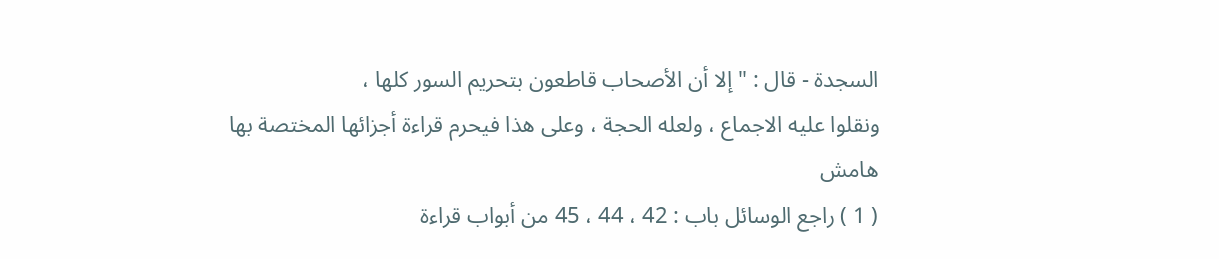السجدة - قال : " إلا أن الأصحاب قاطعون بتحريم السور كلها ،
ونقلوا عليه الاجماع ، ولعله الحجة ، وعلى هذا فيحرم قراءة أجزائها المختصة بها
هامش
( 1 ) راجع الوسائل باب : 42 ، 44 ، 45 من أبواب قراءة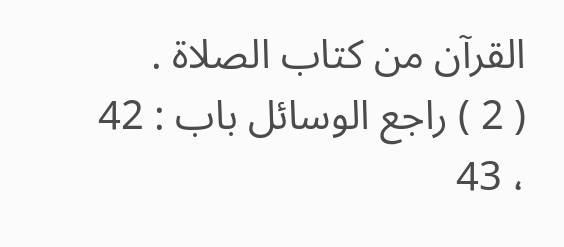القرآن من كتاب الصلاة .
( 2 ) راجع الوسائل باب : 42 ، 43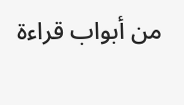من أبواب قراءة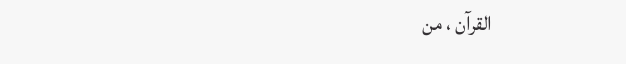القرآن ، من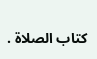كتاب الصلاة .